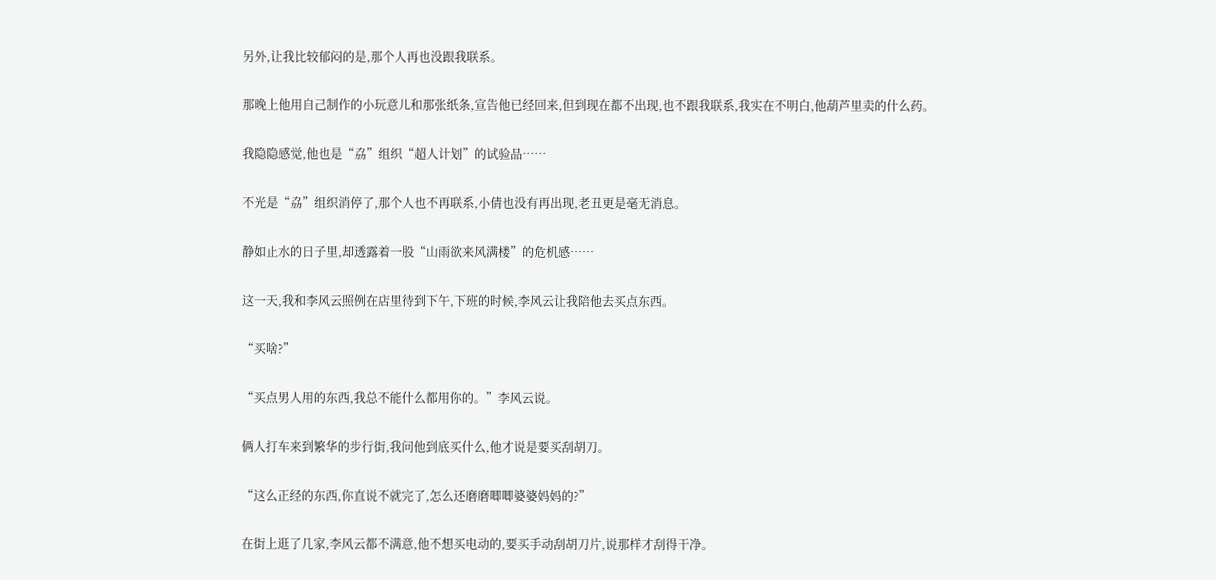另外,让我比较郁闷的是,那个人再也没跟我联系。

那晚上他用自己制作的小玩意儿和那张纸条,宣告他已经回来,但到现在都不出现,也不跟我联系,我实在不明白,他葫芦里卖的什么药。

我隐隐感觉,他也是“劦”组织“超人计划”的试验品……

不光是“劦”组织消停了,那个人也不再联系,小倩也没有再出现,老丑更是毫无消息。

静如止水的日子里,却透露着一股“山雨欲来风满楼”的危机感……

这一天,我和李风云照例在店里待到下午,下班的时候,李风云让我陪他去买点东西。

“买啥?”

“买点男人用的东西,我总不能什么都用你的。”李风云说。

俩人打车来到繁华的步行街,我问他到底买什么,他才说是要买刮胡刀。

“这么正经的东西,你直说不就完了,怎么还磨磨唧唧婆婆妈妈的?”

在街上逛了几家,李风云都不满意,他不想买电动的,要买手动刮胡刀片,说那样才刮得干净。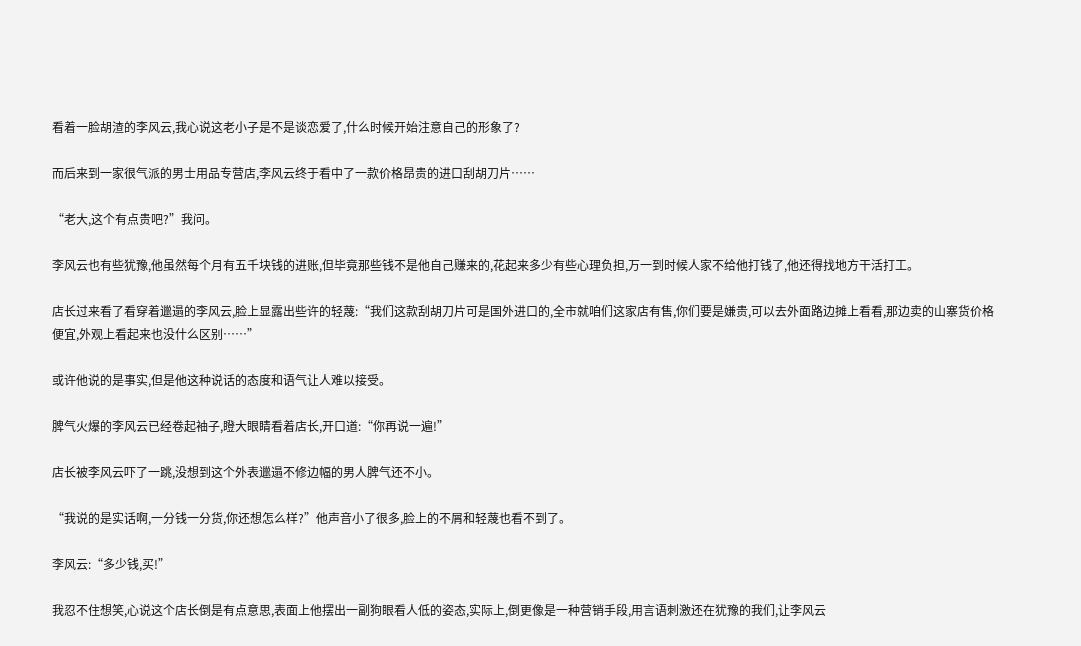看着一脸胡渣的李风云,我心说这老小子是不是谈恋爱了,什么时候开始注意自己的形象了?

而后来到一家很气派的男士用品专营店,李风云终于看中了一款价格昂贵的进口刮胡刀片……

“老大,这个有点贵吧?”我问。

李风云也有些犹豫,他虽然每个月有五千块钱的进账,但毕竟那些钱不是他自己赚来的,花起来多少有些心理负担,万一到时候人家不给他打钱了,他还得找地方干活打工。

店长过来看了看穿着邋遢的李风云,脸上显露出些许的轻蔑:“我们这款刮胡刀片可是国外进口的,全市就咱们这家店有售,你们要是嫌贵,可以去外面路边摊上看看,那边卖的山寨货价格便宜,外观上看起来也没什么区别……”

或许他说的是事实,但是他这种说话的态度和语气让人难以接受。

脾气火爆的李风云已经卷起袖子,瞪大眼睛看着店长,开口道:“你再说一遍!”

店长被李风云吓了一跳,没想到这个外表邋遢不修边幅的男人脾气还不小。

“我说的是实话啊,一分钱一分货,你还想怎么样?”他声音小了很多,脸上的不屑和轻蔑也看不到了。

李风云:“多少钱,买!”

我忍不住想笑,心说这个店长倒是有点意思,表面上他摆出一副狗眼看人低的姿态,实际上,倒更像是一种营销手段,用言语刺激还在犹豫的我们,让李风云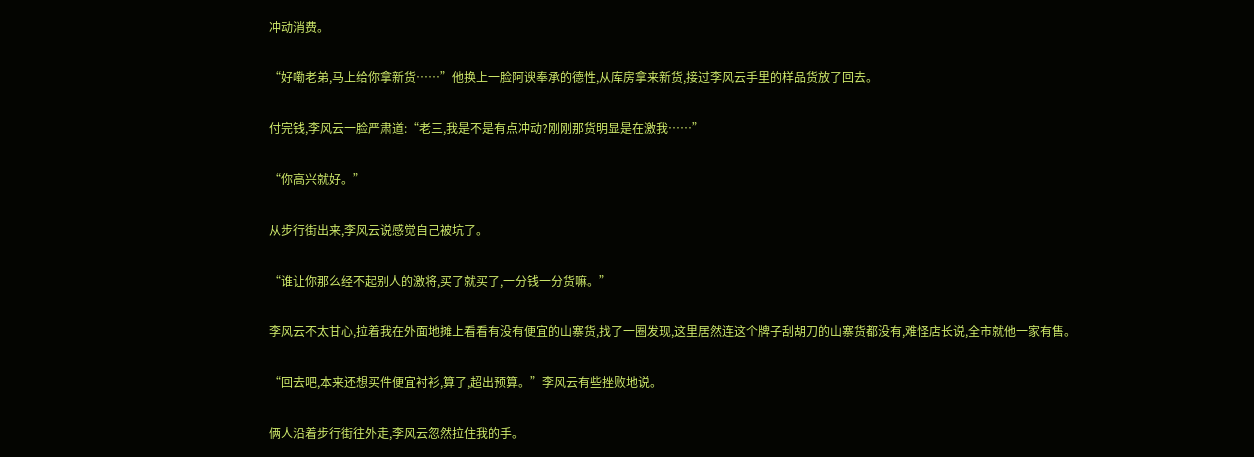冲动消费。

“好嘞老弟,马上给你拿新货……”他换上一脸阿谀奉承的德性,从库房拿来新货,接过李风云手里的样品货放了回去。

付完钱,李风云一脸严肃道:“老三,我是不是有点冲动?刚刚那货明显是在激我……”

“你高兴就好。”

从步行街出来,李风云说感觉自己被坑了。

“谁让你那么经不起别人的激将,买了就买了,一分钱一分货嘛。”

李风云不太甘心,拉着我在外面地摊上看看有没有便宜的山寨货,找了一圈发现,这里居然连这个牌子刮胡刀的山寨货都没有,难怪店长说,全市就他一家有售。

“回去吧,本来还想买件便宜衬衫,算了,超出预算。”李风云有些挫败地说。

俩人沿着步行街往外走,李风云忽然拉住我的手。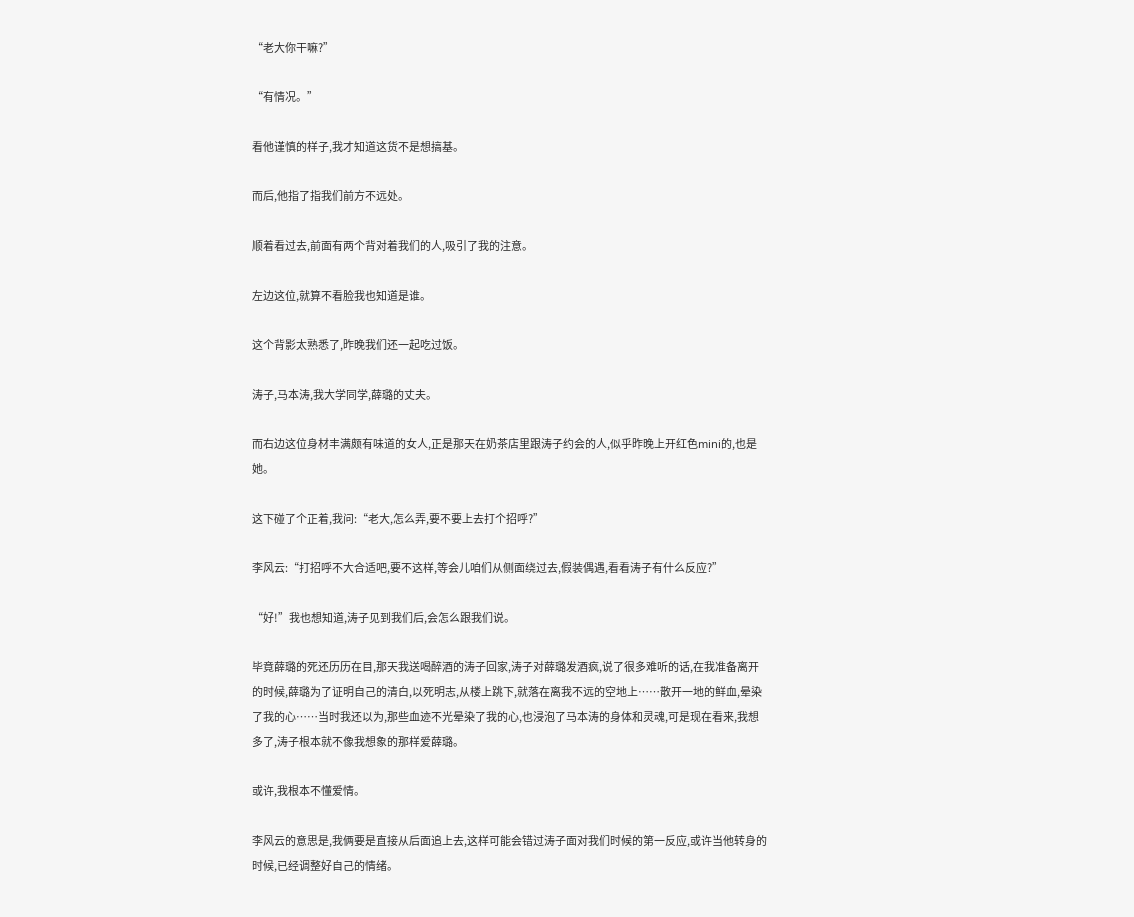“老大你干嘛?”

“有情况。”

看他谨慎的样子,我才知道这货不是想搞基。

而后,他指了指我们前方不远处。

顺着看过去,前面有两个背对着我们的人,吸引了我的注意。

左边这位,就算不看脸我也知道是谁。

这个背影太熟悉了,昨晚我们还一起吃过饭。

涛子,马本涛,我大学同学,薛璐的丈夫。

而右边这位身材丰满颇有味道的女人,正是那天在奶茶店里跟涛子约会的人,似乎昨晚上开红色mini的,也是她。

这下碰了个正着,我问:“老大,怎么弄,要不要上去打个招呼?”

李风云:“打招呼不大合适吧,要不这样,等会儿咱们从侧面绕过去,假装偶遇,看看涛子有什么反应?”

“好!”我也想知道,涛子见到我们后,会怎么跟我们说。

毕竟薛璐的死还历历在目,那天我送喝醉酒的涛子回家,涛子对薛璐发酒疯,说了很多难听的话,在我准备离开的时候,薛璐为了证明自己的清白,以死明志,从楼上跳下,就落在离我不远的空地上……散开一地的鲜血,晕染了我的心……当时我还以为,那些血迹不光晕染了我的心,也浸泡了马本涛的身体和灵魂,可是现在看来,我想多了,涛子根本就不像我想象的那样爱薛璐。

或许,我根本不懂爱情。

李风云的意思是,我俩要是直接从后面追上去,这样可能会错过涛子面对我们时候的第一反应,或许当他转身的时候,已经调整好自己的情绪。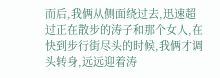而后,我俩从侧面绕过去,迅速超过正在散步的涛子和那个女人,在快到步行街尽头的时候,我俩才调头转身,远远迎着涛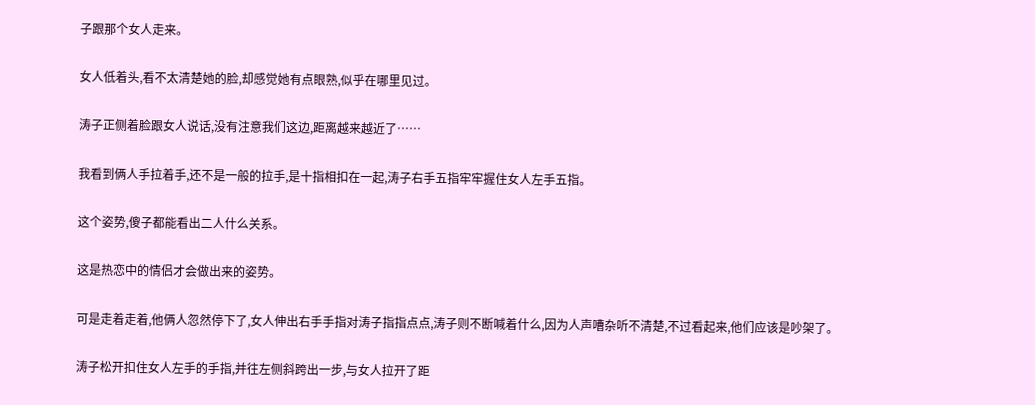子跟那个女人走来。

女人低着头,看不太清楚她的脸,却感觉她有点眼熟,似乎在哪里见过。

涛子正侧着脸跟女人说话,没有注意我们这边,距离越来越近了……

我看到俩人手拉着手,还不是一般的拉手,是十指相扣在一起,涛子右手五指牢牢握住女人左手五指。

这个姿势,傻子都能看出二人什么关系。

这是热恋中的情侣才会做出来的姿势。

可是走着走着,他俩人忽然停下了,女人伸出右手手指对涛子指指点点,涛子则不断喊着什么,因为人声嘈杂听不清楚,不过看起来,他们应该是吵架了。

涛子松开扣住女人左手的手指,并往左侧斜跨出一步,与女人拉开了距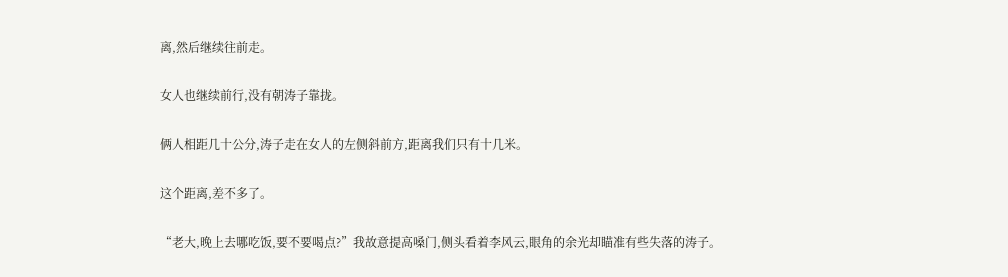离,然后继续往前走。

女人也继续前行,没有朝涛子靠拢。

俩人相距几十公分,涛子走在女人的左侧斜前方,距离我们只有十几米。

这个距离,差不多了。

“老大,晚上去哪吃饭,要不要喝点?”我故意提高嗓门,侧头看着李风云,眼角的余光却瞄准有些失落的涛子。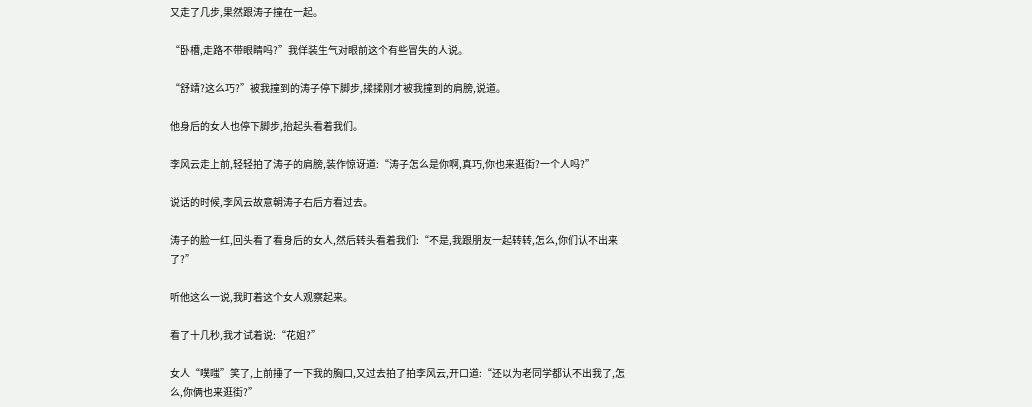又走了几步,果然跟涛子撞在一起。

“卧槽,走路不带眼睛吗?”我佯装生气对眼前这个有些冒失的人说。

“舒靖?这么巧?”被我撞到的涛子停下脚步,揉揉刚才被我撞到的肩膀,说道。

他身后的女人也停下脚步,抬起头看着我们。

李风云走上前,轻轻拍了涛子的肩膀,装作惊讶道:“涛子怎么是你啊,真巧,你也来逛街?一个人吗?”

说话的时候,李风云故意朝涛子右后方看过去。

涛子的脸一红,回头看了看身后的女人,然后转头看着我们:“不是,我跟朋友一起转转,怎么,你们认不出来了?”

听他这么一说,我盯着这个女人观察起来。

看了十几秒,我才试着说:“花姐?”

女人“噗嗤”笑了,上前捶了一下我的胸口,又过去拍了拍李风云,开口道:“还以为老同学都认不出我了,怎么,你俩也来逛街?”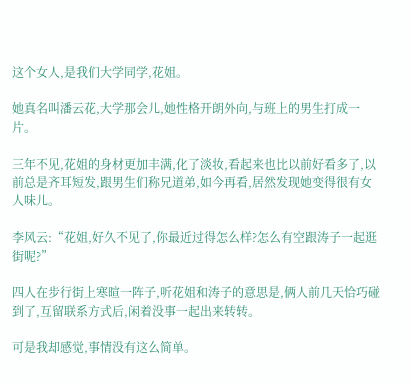这个女人,是我们大学同学,花姐。

她真名叫潘云花,大学那会儿,她性格开朗外向,与班上的男生打成一片。

三年不见,花姐的身材更加丰满,化了淡妆,看起来也比以前好看多了,以前总是齐耳短发,跟男生们称兄道弟,如今再看,居然发现她变得很有女人味儿。

李风云:“花姐,好久不见了,你最近过得怎么样?怎么有空跟涛子一起逛街呢?”

四人在步行街上寒暄一阵子,听花姐和涛子的意思是,俩人前几天恰巧碰到了,互留联系方式后,闲着没事一起出来转转。

可是我却感觉,事情没有这么简单。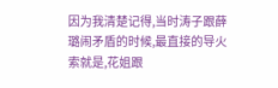因为我清楚记得,当时涛子跟薛璐闹矛盾的时候,最直接的导火索就是,花姐跟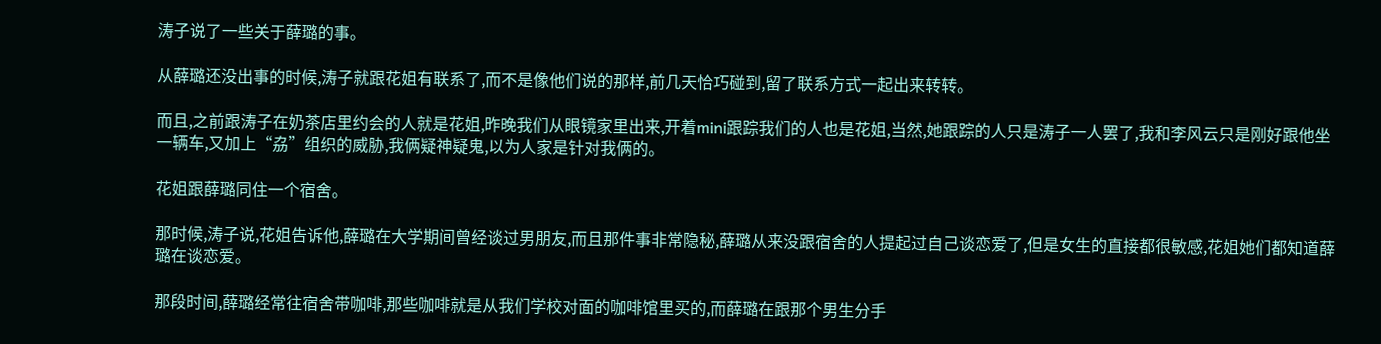涛子说了一些关于薛璐的事。

从薛璐还没出事的时候,涛子就跟花姐有联系了,而不是像他们说的那样,前几天恰巧碰到,留了联系方式一起出来转转。

而且,之前跟涛子在奶茶店里约会的人就是花姐,昨晚我们从眼镜家里出来,开着mini跟踪我们的人也是花姐,当然,她跟踪的人只是涛子一人罢了,我和李风云只是刚好跟他坐一辆车,又加上“劦”组织的威胁,我俩疑神疑鬼,以为人家是针对我俩的。

花姐跟薛璐同住一个宿舍。

那时候,涛子说,花姐告诉他,薛璐在大学期间曾经谈过男朋友,而且那件事非常隐秘,薛璐从来没跟宿舍的人提起过自己谈恋爱了,但是女生的直接都很敏感,花姐她们都知道薛璐在谈恋爱。

那段时间,薛璐经常往宿舍带咖啡,那些咖啡就是从我们学校对面的咖啡馆里买的,而薛璐在跟那个男生分手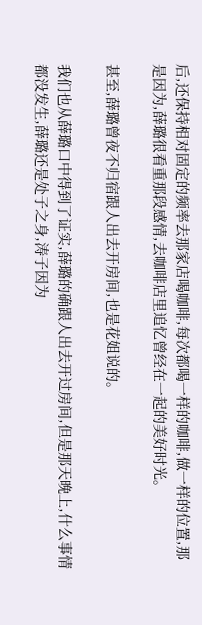后,还保持相对固定的频率去那家店喝咖啡,每次都喝一样的咖啡,做一样的位置,那是因为,薛璐很看重那段感情,去咖啡店里追忆曾经在一起的美好时光。

甚至,薛璐曾夜不归宿跟人出去开房间,也是花姐说的。

我们也从薛璐口中得到了证实,薛璐的确跟人出去开过房间,但是那天晚上,什么事情都没发生,薛璐还是处子之身,涛子因为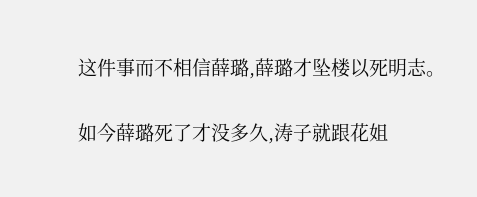这件事而不相信薛璐,薛璐才坠楼以死明志。

如今薛璐死了才没多久,涛子就跟花姐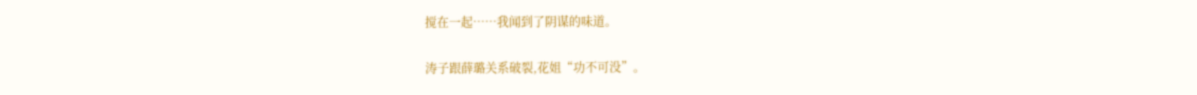搅在一起……我闻到了阴谋的味道。

涛子跟薛璐关系破裂,花姐“功不可没”。